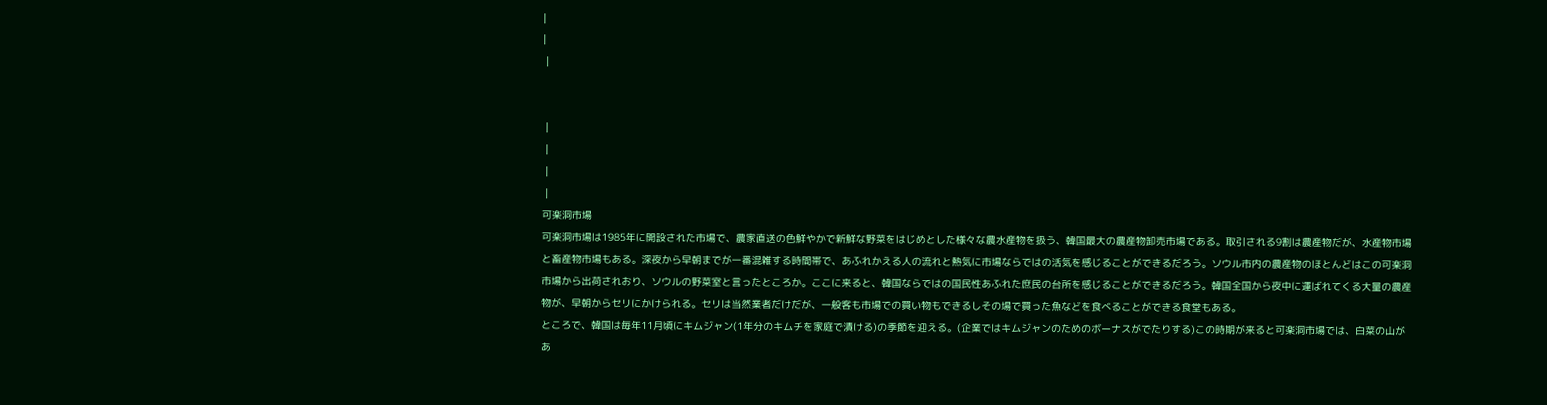|
|
 |


 |
 |
 |
 |
可楽洞市場
可楽洞市場は1985年に開設された市場で、農家直送の色鮮やかで新鮮な野菜をはじめとした様々な農水産物を扱う、韓国最大の農産物卸売市場である。取引される9割は農産物だが、水産物市場と畜産物市場もある。深夜から早朝までが一番混雑する時間帯で、あふれかえる人の流れと熱気に市場ならではの活気を感じることができるだろう。ソウル市内の農産物のほとんどはこの可楽洞市場から出荷されおり、ソウルの野菜室と言ったところか。ここに来ると、韓国ならではの国民性あふれた庶民の台所を感じることができるだろう。韓国全国から夜中に運ばれてくる大量の農産物が、早朝からセリにかけられる。セリは当然業者だけだが、一般客も市場での買い物もできるしその場で買った魚などを食べることができる食堂もある。
ところで、韓国は毎年11月頃にキムジャン(1年分のキムチを家庭で漬ける)の季節を迎える。(企業ではキムジャンのためのボーナスがでたりする)この時期が来ると可楽洞市場では、白菜の山があ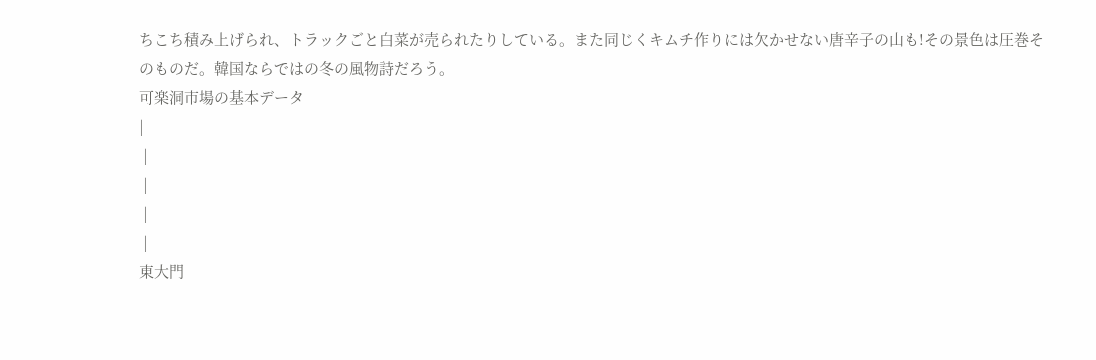ちこち積み上げられ、トラックごと白菜が売られたりしている。また同じくキムチ作りには欠かせない唐辛子の山も!その景色は圧巻そのものだ。韓国ならではの冬の風物詩だろう。
可楽洞市場の基本データ
|
 |
 |
 |
 |
東大門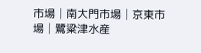市場│南大門市場│京東市場│鷺粱津水産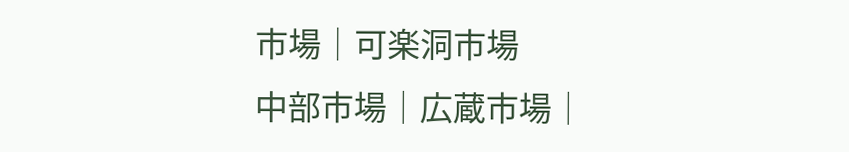市場│可楽洞市場
中部市場│広蔵市場│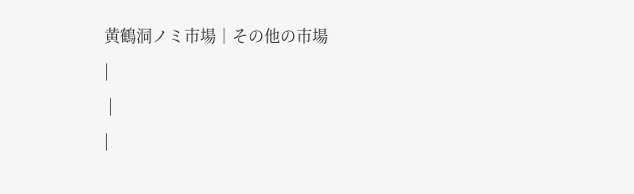黄鶴洞ノミ市場│その他の市場
|
 |
|